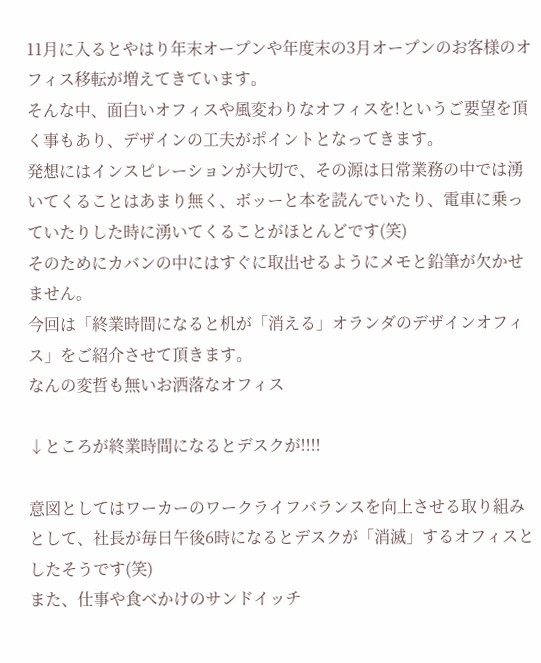11月に入るとやはり年末オープンや年度末の3月オープンのお客様のオフィス移転が増えてきています。
そんな中、面白いオフィスや風変わりなオフィスを!というご要望を頂く事もあり、デザインの工夫がポイントとなってきます。
発想にはインスピレーションが大切で、その源は日常業務の中では湧いてくることはあまり無く、ボッーと本を読んでいたり、電車に乗っていたりした時に湧いてくることがほとんどです(笑)
そのためにカバンの中にはすぐに取出せるようにメモと鉛筆が欠かせません。
今回は「終業時間になると机が「消える」オランダのデザインオフィス」をご紹介させて頂きます。
なんの変哲も無いお洒落なオフィス

↓ところが終業時間になるとデスクが!!!!

意図としてはワーカーのワークライフバランスを向上させる取り組みとして、社長が毎日午後6時になるとデスクが「消滅」するオフィスとしたそうです(笑)
また、仕事や食べかけのサンドイッチ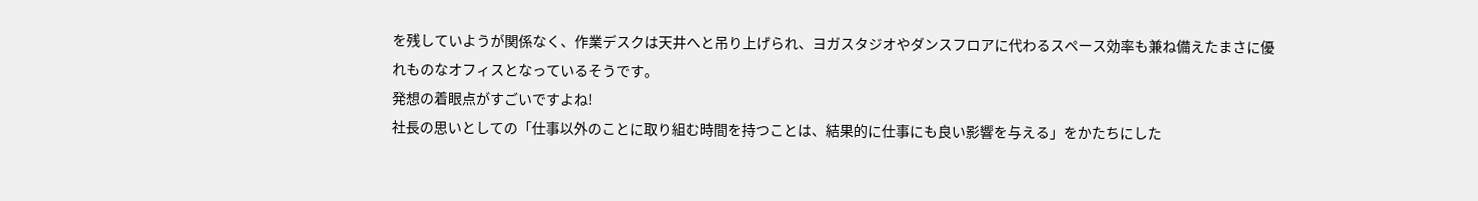を残していようが関係なく、作業デスクは天井へと吊り上げられ、ヨガスタジオやダンスフロアに代わるスペース効率も兼ね備えたまさに優れものなオフィスとなっているそうです。
発想の着眼点がすごいですよね!
社長の思いとしての「仕事以外のことに取り組む時間を持つことは、結果的に仕事にも良い影響を与える」をかたちにした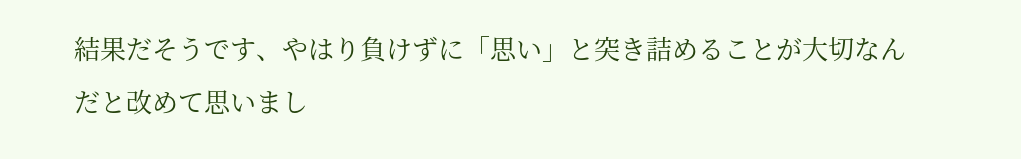結果だそうです、やはり負けずに「思い」と突き詰めることが大切なんだと改めて思いまし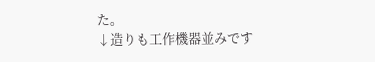た。
↓造りも工作機器並みです